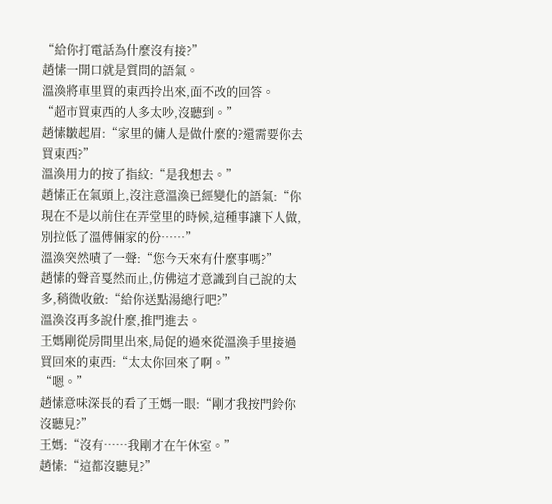“給你打電話為什麼沒有接?”
趙愫一開口就是質問的語氣。
溫渙將車里買的東西拎出來,面不改的回答。
“超市買東西的人多太吵,沒聽到。”
趙愫皺起眉:“家里的傭人是做什麼的?還需要你去買東西?”
溫渙用力的按了指紋:“是我想去。”
趙愫正在氣頭上,沒注意溫渙已經變化的語氣:“你現在不是以前住在弄堂里的時候,這種事讓下人做,別拉低了溫傅倆家的份……”
溫渙突然嘖了一聲:“您今天來有什麼事嗎?”
趙愫的聲音戛然而止,仿佛這才意識到自己說的太多,稍微收斂:“給你送點湯總行吧?”
溫渙沒再多說什麼,推門進去。
王媽剛從房間里出來,局促的過來從溫渙手里接過買回來的東西:“太太你回來了啊。”
“嗯。”
趙愫意味深長的看了王媽一眼:“剛才我按門鈴你沒聽見?”
王媽:“沒有……我剛才在午休室。”
趙愫:“這都沒聽見?”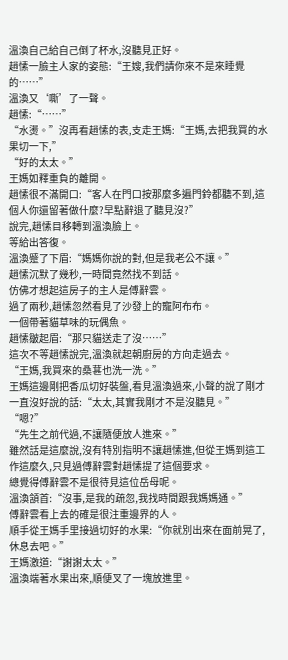溫渙自己給自己倒了杯水,沒聽見正好。
趙愫一臉主人家的姿態:“王嫂,我們請你來不是來睡覺的……”
溫渙又‘嘶’了一聲。
趙愫:“……”
“水燙。”沒再看趙愫的表,支走王媽:“王媽,去把我買的水果切一下,”
“好的太太。”
王媽如釋重負的離開。
趙愫很不滿開口:“客人在門口按那麼多遍門鈴都聽不到,這個人你還留著做什麼?早點辭退了聽見沒?”
說完,趙愫目移轉到溫渙臉上。
等給出答復。
溫渙蹙了下眉:“媽媽你說的對,但是我老公不讓。”
趙愫沉默了幾秒,一時間竟然找不到話。
仿佛才想起這房子的主人是傅辭雲。
過了兩秒,趙愫忽然看見了沙發上的寵阿布布。
一個帶著貓草味的玩偶魚。
趙愫皺起眉:“那只貓送走了沒……”
這次不等趙愫說完,溫渙就起朝廚房的方向走過去。
“王媽,我買來的桑葚也洗一洗。”
王媽這邊剛把香瓜切好裝盤,看見溫渙過來,小聲的說了剛才一直沒好說的話:“太太,其實我剛才不是沒聽見。”
“嗯?”
“先生之前代過,不讓隨便放人進來。”
雖然話是這麼說,沒有特別指明不讓趙愫進,但從王媽到這工作這麼久,只見過傅辭雲對趙愫提了這個要求。
總覺得傅辭雲不是很待見這位岳母呢。
溫渙頷首:“沒事,是我的疏忽,我找時間跟我媽媽通。”
傅辭雲看上去的確是很注重邊界的人。
順手從王媽手里接過切好的水果:“你就別出來在面前晃了,休息去吧。”
王媽激道:“謝謝太太。”
溫渙端著水果出來,順便叉了一塊放進里。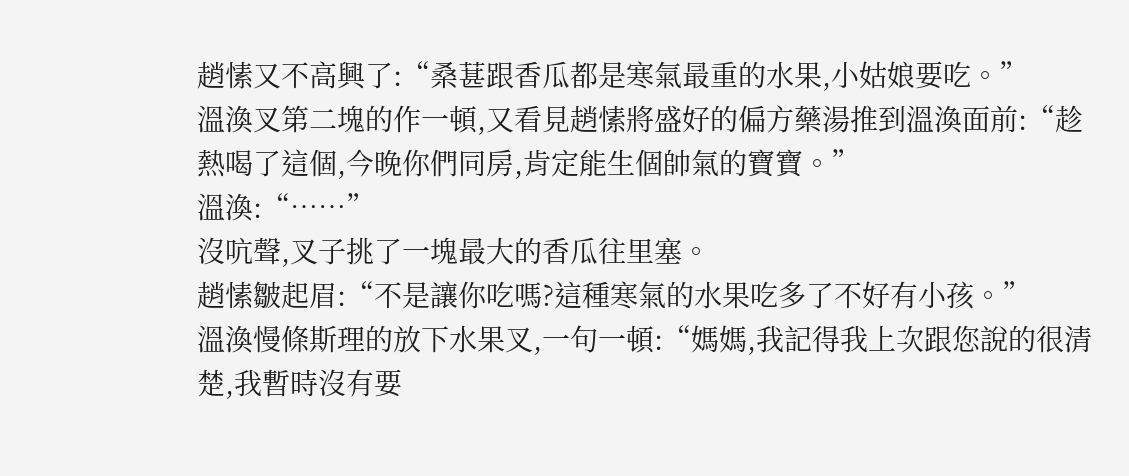趙愫又不高興了:“桑葚跟香瓜都是寒氣最重的水果,小姑娘要吃。”
溫渙叉第二塊的作一頓,又看見趙愫將盛好的偏方藥湯推到溫渙面前:“趁熱喝了這個,今晚你們同房,肯定能生個帥氣的寶寶。”
溫渙:“……”
沒吭聲,叉子挑了一塊最大的香瓜往里塞。
趙愫皺起眉:“不是讓你吃嗎?這種寒氣的水果吃多了不好有小孩。”
溫渙慢條斯理的放下水果叉,一句一頓:“媽媽,我記得我上次跟您說的很清楚,我暫時沒有要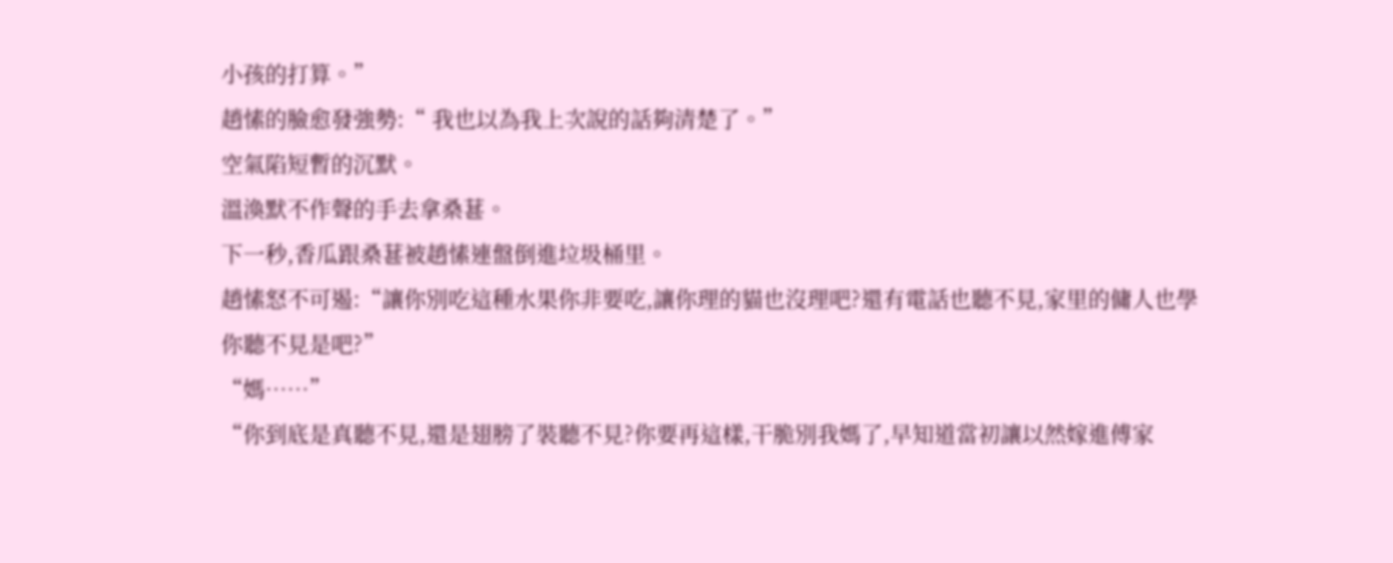小孩的打算。”
趙愫的臉愈發強勢:“ 我也以為我上次說的話夠清楚了。”
空氣陷短暫的沉默。
溫渙默不作聲的手去拿桑葚。
下一秒,香瓜跟桑葚被趙愫連盤倒進垃圾桶里。
趙愫怒不可遏:“讓你別吃這種水果你非要吃,讓你理的貓也沒理吧?還有電話也聽不見,家里的傭人也學你聽不見是吧?”
“媽……”
“你到底是真聽不見,還是翅膀了裝聽不見?你要再這樣,干脆別我媽了,早知道當初讓以然嫁進傅家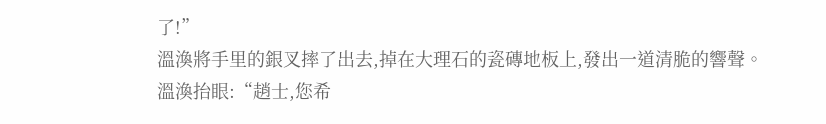了!”
溫渙將手里的銀叉摔了出去,掉在大理石的瓷磚地板上,發出一道清脆的響聲。
溫渙抬眼:“趙士,您希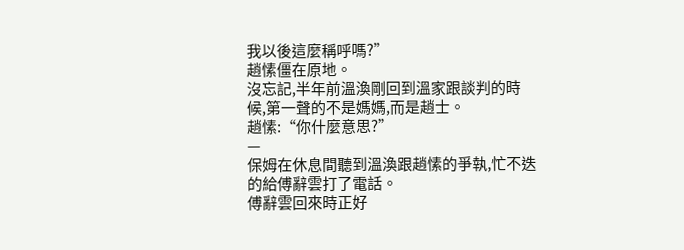我以後這麼稱呼嗎?”
趙愫僵在原地。
沒忘記,半年前溫渙剛回到溫家跟談判的時候,第一聲的不是媽媽,而是趙士。
趙愫:“你什麼意思?”
—
保姆在休息間聽到溫渙跟趙愫的爭執,忙不迭的給傅辭雲打了電話。
傅辭雲回來時正好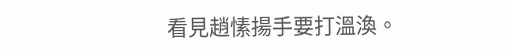看見趙愫揚手要打溫渙。